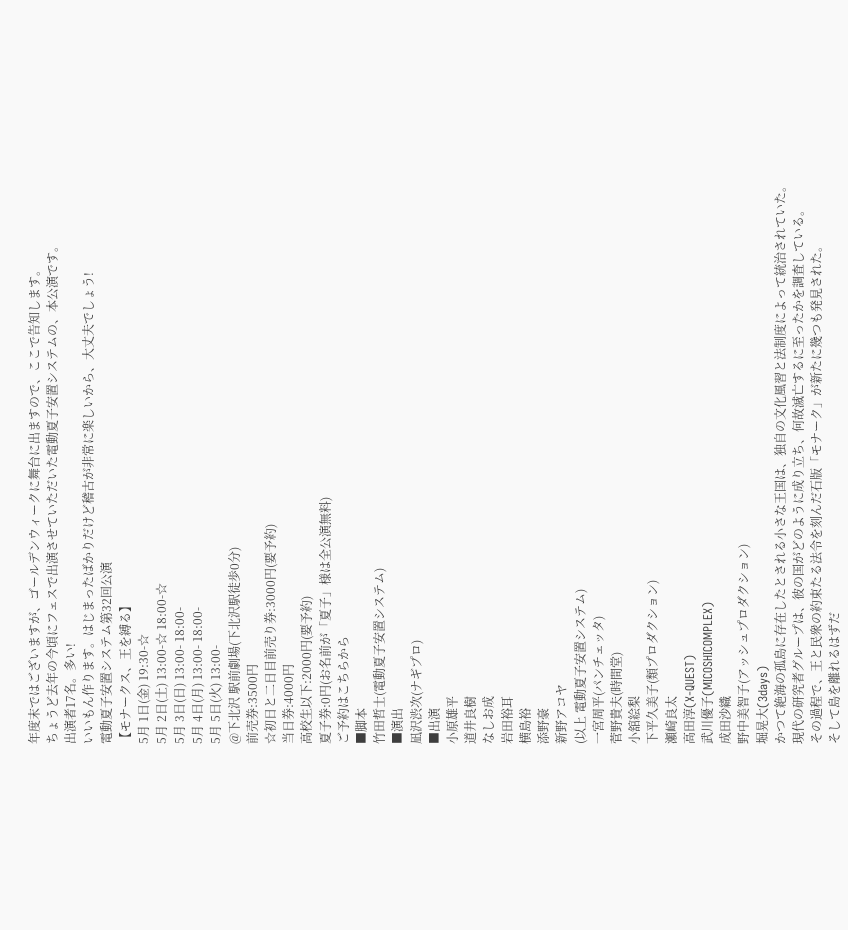年度末ではございますが、ゴールデンウィークに舞台に出ますので、ここで告知します。
ちょうど去年の今頃にフェスで出演させていただいた電動夏子安置システムの、本公演です。
出演者17名。多い!
いいもん作ります。はじまったばかりだけど稽古が非常に楽しいから、大丈夫でしょう!
電動夏子安置システム第32回公演
【モナークス、王を縛る】
5月 1日(金) 19:30-☆
5月 2日(土) 13:00-☆ 18:00-☆
5月 3日(日) 13:00- 18:00-
5月 4日(月) 13:00- 18:00-
5月 5日(火) 13:00-
@下北沢 駅前劇場(下北沢駅徒歩0分)
前売券:3500円
☆初日と二日目前売り券:3000円(要予約)
当日券:4000円
高校生以下:2000円(要予約)
夏子券:0円(お名前が「夏子」様は全公演無料)
ご予約はこちらから
■脚本
竹田哲士(電動夏子安置システム)
■演出
凪沢渋次(ナギプロ)
■出演
小原雄平
道井良樹
なしお成
岩田裕耳
横島裕
添野豪
新野アコヤ
(以上 電動夏子安置システム)
一宮周平(パンチェッタ)
菅野貴夫(時間堂)
小舘絵梨
下平久美子(類プロダクション)
瀬崎良太
高田淳(X-QUEST)
武川優子(MICOSHICOMPLEX)
成田沙織
野中美智子(アッシュプロダクション)
堀晃大(3days)
かつて絶海の孤島に存在したとされる小さな王国は、独自の文化風習と法制度によって統治されていた。
現代の研究者グループは、彼の国がどのように成り立ち、何故滅亡するに至ったかを調査している。
その過程で、王と民衆の約束たる法令を刻んだ石版「モナーク」が新たに幾つも発見された。
そして島を離れるはずだ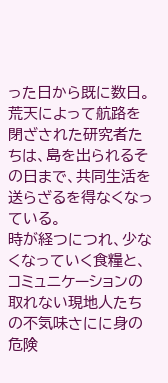った日から既に数日。
荒天によって航路を閉ざされた研究者たちは、島を出られるその日まで、共同生活を送らざるを得なくなっている。
時が経つにつれ、少なくなっていく食糧と、コミュニケーションの取れない現地人たちの不気味さにに身の危険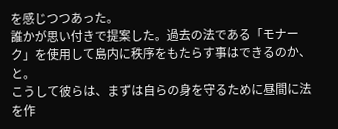を感じつつあった。
誰かが思い付きで提案した。過去の法である「モナーク」を使用して島内に秩序をもたらす事はできるのか、と。
こうして彼らは、まずは自らの身を守るために昼間に法を作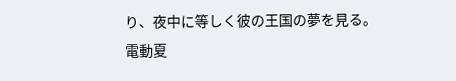り、夜中に等しく彼の王国の夢を見る。
電動夏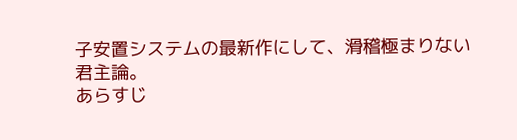子安置システムの最新作にして、滑稽極まりない君主論。
あらすじ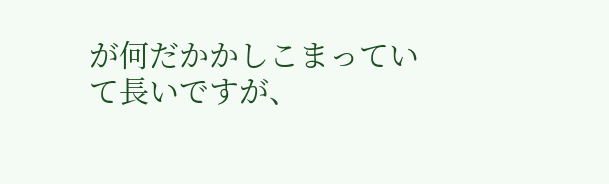が何だかかしこまっていて長いですが、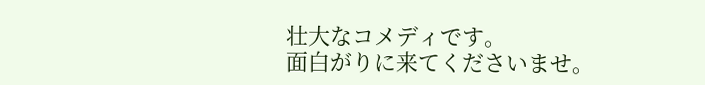壮大なコメディです。
面白がりに来てくださいませ。